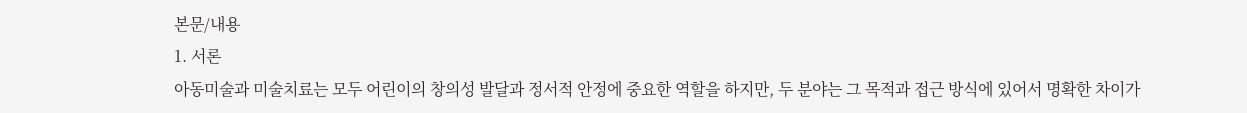본문/내용
1. 서론
아동미술과 미술치료는 모두 어린이의 창의성 발달과 정서적 안정에 중요한 역할을 하지만, 두 분야는 그 목적과 접근 방식에 있어서 명확한 차이가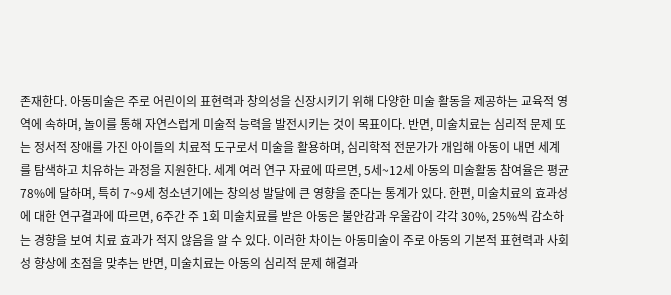존재한다. 아동미술은 주로 어린이의 표현력과 창의성을 신장시키기 위해 다양한 미술 활동을 제공하는 교육적 영역에 속하며, 놀이를 통해 자연스럽게 미술적 능력을 발전시키는 것이 목표이다. 반면, 미술치료는 심리적 문제 또는 정서적 장애를 가진 아이들의 치료적 도구로서 미술을 활용하며, 심리학적 전문가가 개입해 아동이 내면 세계를 탐색하고 치유하는 과정을 지원한다. 세계 여러 연구 자료에 따르면, 5세~12세 아동의 미술활동 참여율은 평균 78%에 달하며, 특히 7~9세 청소년기에는 창의성 발달에 큰 영향을 준다는 통계가 있다. 한편, 미술치료의 효과성에 대한 연구결과에 따르면, 6주간 주 1회 미술치료를 받은 아동은 불안감과 우울감이 각각 30%, 25%씩 감소하는 경향을 보여 치료 효과가 적지 않음을 알 수 있다. 이러한 차이는 아동미술이 주로 아동의 기본적 표현력과 사회성 향상에 초점을 맞추는 반면, 미술치료는 아동의 심리적 문제 해결과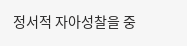정서적 자아성찰을 중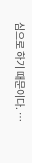심으로 하기 때문이다. …